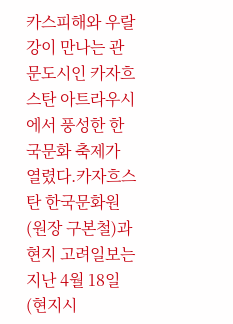카스피해와 우랄강이 만나는 관문도시인 카자흐스탄 아트라우시에서 풍성한 한국문화 축제가 열렸다.카자흐스탄 한국문화원(원장 구본철)과 현지 고려일보는 지난 4월 18일(현지시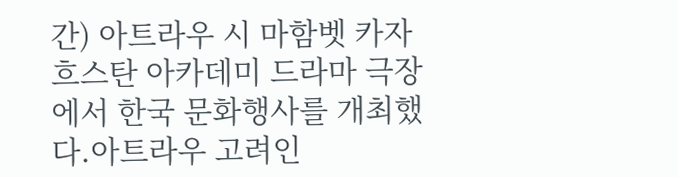간) 아트라우 시 마함벳 카자흐스탄 아카데미 드라마 극장에서 한국 문화행사를 개최했다.아트라우 고려인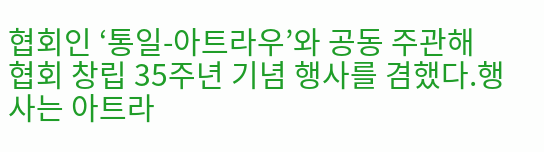협회인 ‘통일-아트라우’와 공동 주관해 협회 창립 35주년 기념 행사를 겸했다.행사는 아트라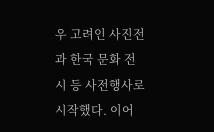우 고려인 사진전과 한국 문화 전시 등 사전행사로 시작했다. 이어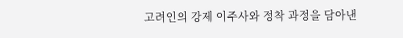고려인의 강제 이주사와 정착 과정을 담아낸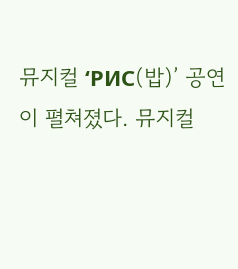뮤지컬 ‘РИС(밥)’ 공연이 펼쳐졌다. 뮤지컬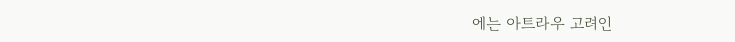에는 아트라우 고려인